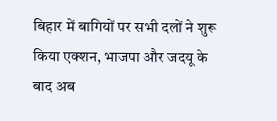बिहार में बागियों पर सभी दलों ने शुरू किया एक्शन, भाजपा और जदयू के बाद अब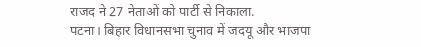राजद ने 27 नेताओं को पार्टी से निकाला.
पटना। बिहार विधानसभा चुनाव में जदयू और भाजपा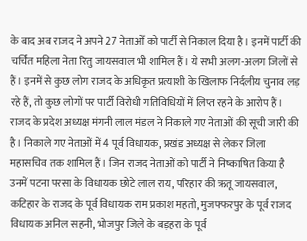के बाद अब राजद ने अपने 27 नेताओँ को पार्टी से निकाल दिया है। इनमें पार्टी की चर्चित महिला नेता रितु जायसवाल भी शामिल हैं। ये सभी अलग-अलग जिलों से हैं। इनमें से कुछ लोग राजद के अधिकृत प्रत्याशी के खिलाफ निर्दलीय चुनाव लड़ रहे हैं, तो कुछ लोगों पर पार्टी विरोधी गतिविधियों में लिप्त रहने के आरोप हैं।
राजद के प्रदेश अध्यक्ष मंगनी लाल मंडल ने निकाले गए नेताओं की सूची जारी की है। निकाले गए नेताओं में 4 पूर्व विधायक, प्रखंड अध्यक्ष से लेकर जिला महासचिव तक शामिल हैं। जिन राजद नेताओं को पार्टी ने निष्काषित किया है उनमें पटना परसा के विधायक छोटे लाल राय, परिहार की ऋतू जायसवाल, कटिहार के राजद के पूर्व विधायक राम प्रकाश महतो, मुजफ्फरपुर के पूर्व राजद विधायक अनिल सहनी, भोजपुर जिले के बड़हरा के पूर्व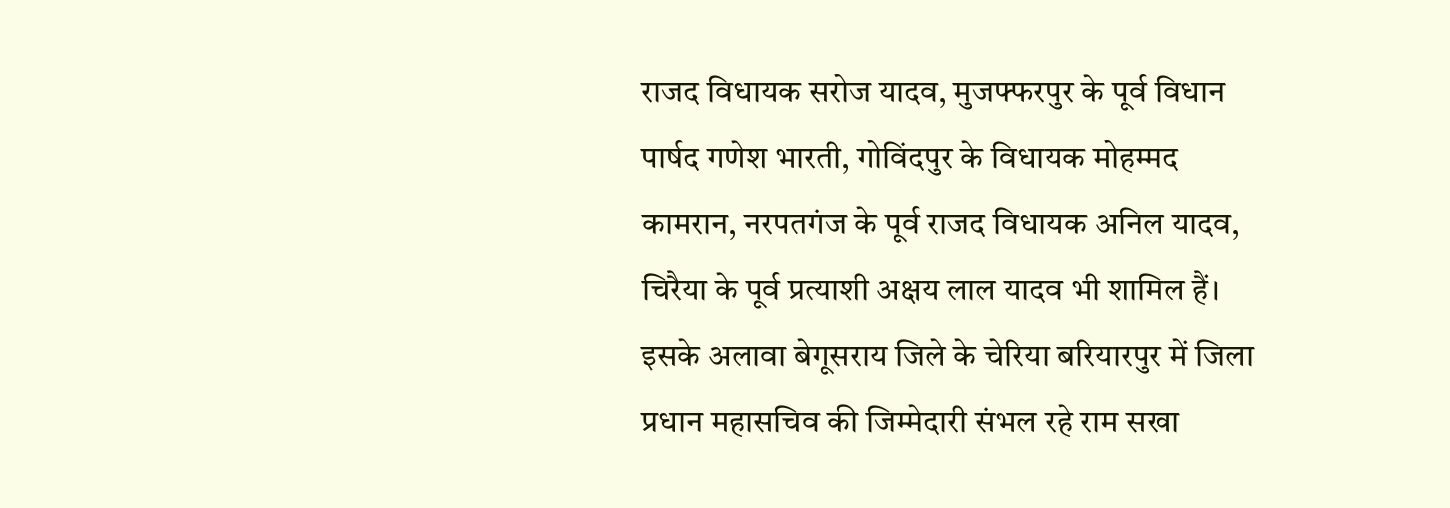राजद विधायक सरोज यादव, मुजफ्फरपुर के पूर्व विधान पार्षद गणेश भारती, गोविंदपुर के विधायक मोहम्मद कामरान, नरपतगंज के पूर्व राजद विधायक अनिल यादव, चिरैया के पूर्व प्रत्याशी अक्षय लाल यादव भी शामिल हैं। इसके अलावा बेगूसराय जिले के चेरिया बरियारपुर में जिला प्रधान महासचिव की जिम्मेदारी संभल रहे राम सखा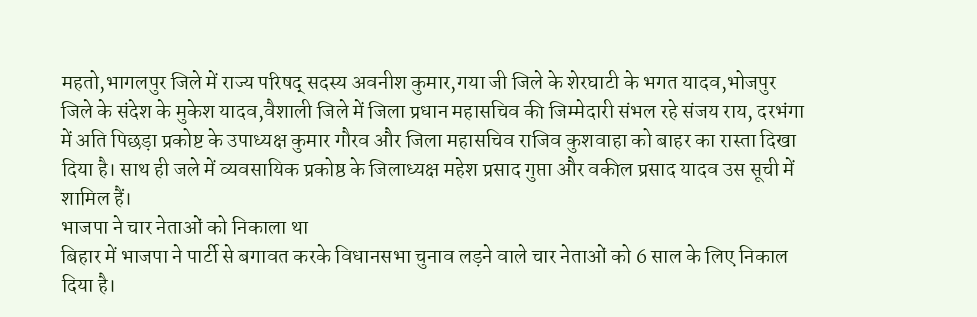महतो,भागलपुर जिले में राज्य परिषद् सदस्य अवनीश कुमार,गया जी जिले के शेरघाटी के भगत यादव,भोजपुर जिले के संदेश के मुकेश यादव,वैशाली जिले में जिला प्रधान महासचिव की जिम्मेदारी संभल रहे संजय राय, दरभंगा में अति पिछड़ा प्रकोष्ट के उपाध्यक्ष कुमार गौरव और जिला महासचिव राजिव कुशवाहा को बाहर का रास्ता दिखा दिया है। साथ ही जले में व्यवसायिक प्रकोष्ठ के जिलाध्यक्ष महेश प्रसाद गुप्ता और वकील प्रसाद यादव उस सूची में शामिल हैं।
भाजपा ने चार नेताओं को निकाला था
बिहार में भाजपा ने पार्टी से बगावत करके विधानसभा चुनाव लड़ने वाले चार नेताओं को 6 साल के लिए निकाल दिया है।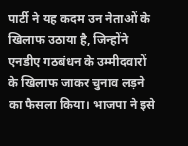पार्टी ने यह कदम उन नेताओं के खिलाफ उठाया है, जिन्होंने एनडीए गठबंधन के उम्मीदवारों के खिलाफ जाकर चुनाव लड़ने का फैसला किया। भाजपा ने इसे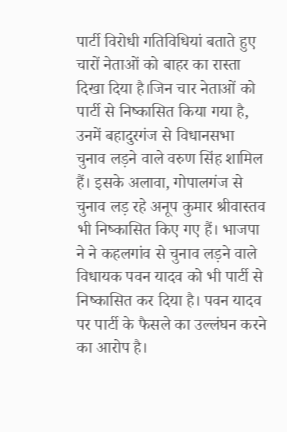पार्टी विरोधी गतिविधियां बताते हुए चारों नेताओं को बाहर का रास्ता दिखा दिया है।जिन चार नेताओं को पार्टी से निष्कासित किया गया है, उनमें बहादुरगंज से विधानसभा चुनाव लड़ने वाले वरुण सिंह शामिल हैं। इसके अलावा, गोपालगंज से चुनाव लड़ रहे अनूप कुमार श्रीवास्तव भी निष्कासित किए गए हैं। भाजपा ने ने कहलगांव से चुनाव लड़ने वाले विधायक पवन यादव को भी पार्टी से निष्कासित कर दिया है। पवन यादव पर पार्टी के फैसले का उल्लंघन करने का आरोप है।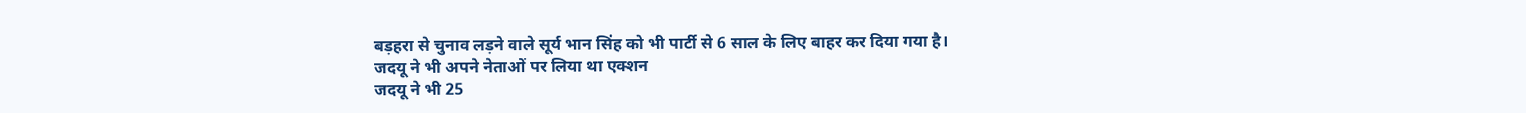बड़हरा से चुनाव लड़ने वाले सूर्य भान सिंह को भी पार्टी से 6 साल के लिए बाहर कर दिया गया है।
जदयू ने भी अपने नेताओं पर लिया था एक्शन
जदयू ने भी 25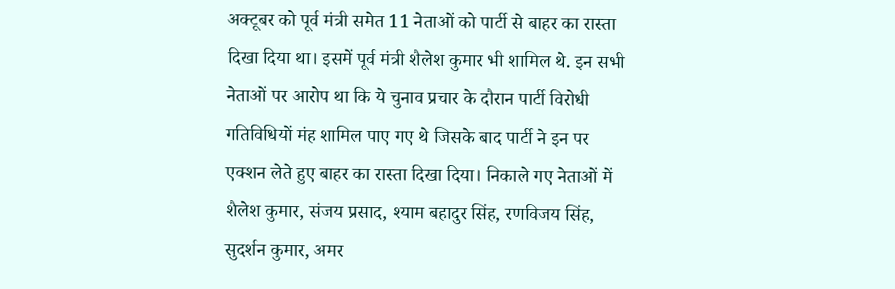अक्टूबर को पूर्व मंत्री समेत 11 नेताओं को पार्टी से बाहर का रास्ता दिखा दिया था। इसमें पूर्व मंत्री शैलेश कुमार भी शामिल थे. इन सभी नेताओं पर आरोप था कि ये चुनाव प्रचार के दौरान पार्टी विरोधी गतिविधियों मंह शामिल पाए गए थे जिसके बाद पार्टी ने इन पर एक्शन लेते हुए बाहर का रास्ता दिखा दिया। निकाले गए नेताओं में शैलेश कुमार, संजय प्रसाद, श्याम बहादुर सिंह, रणविजय सिंह, सुदर्शन कुमार, अमर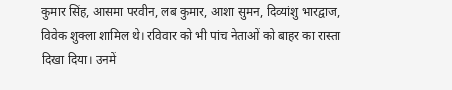कुमार सिंह, आसमा परवीन, लब कुमार, आशा सुमन, दिव्यांशु भारद्वाज, विवेक शुक्ला शामिल थे। रविवार को भी पांच नेताओं को बाहर का रास्ता दिखा दिया। उनमें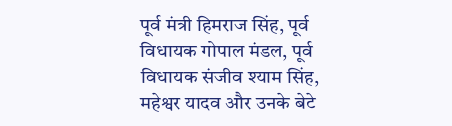पूर्व मंत्री हिमराज सिंह, पूर्व विधायक गोपाल मंडल, पूर्व विधायक संजीव श्याम सिंह, महेश्वर यादव और उनके बेटे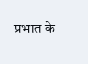प्रभात के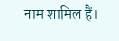नाम शामिल हैं।